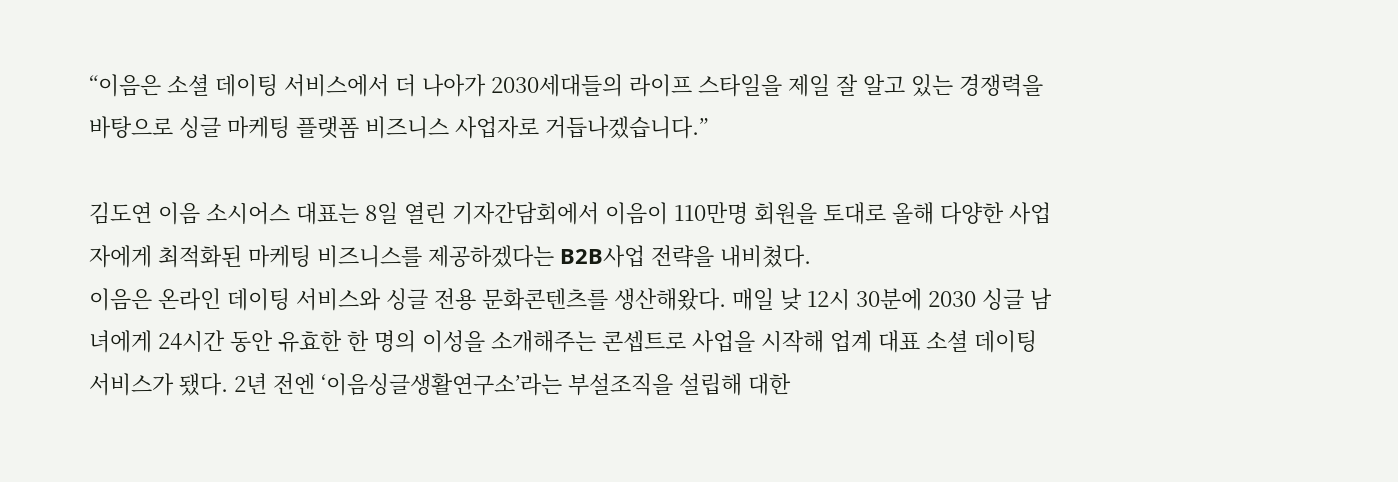“이음은 소셜 데이팅 서비스에서 더 나아가 2030세대들의 라이프 스타일을 제일 잘 알고 있는 경쟁력을 바탕으로 싱글 마케팅 플랫폼 비즈니스 사업자로 거듭나겠습니다.”

김도연 이음 소시어스 대표는 8일 열린 기자간담회에서 이음이 110만명 회원을 토대로 올해 다양한 사업자에게 최적화된 마케팅 비즈니스를 제공하겠다는 B2B사업 전략을 내비쳤다.
이음은 온라인 데이팅 서비스와 싱글 전용 문화콘텐츠를 생산해왔다. 매일 낮 12시 30분에 2030 싱글 남녀에게 24시간 동안 유효한 한 명의 이성을 소개해주는 콘셉트로 사업을 시작해 업계 대표 소셜 데이팅 서비스가 됐다. 2년 전엔 ‘이음싱글생활연구소’라는 부설조직을 설립해 대한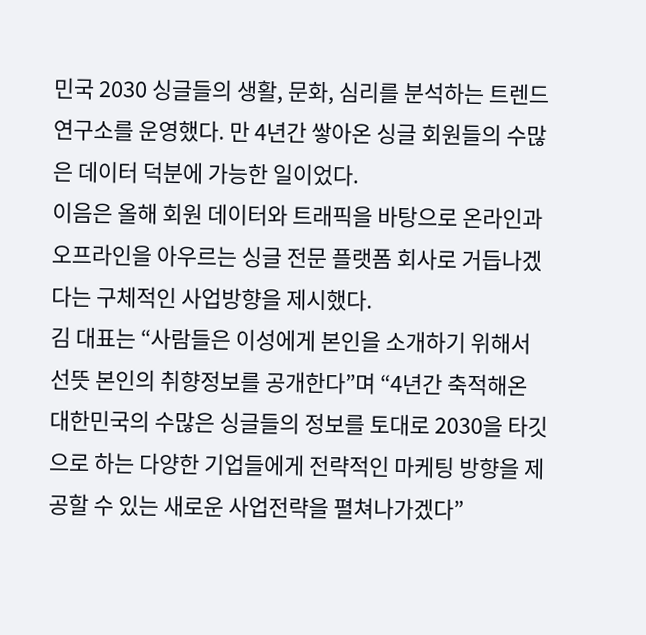민국 2030 싱글들의 생활, 문화, 심리를 분석하는 트렌드 연구소를 운영했다. 만 4년간 쌓아온 싱글 회원들의 수많은 데이터 덕분에 가능한 일이었다.
이음은 올해 회원 데이터와 트래픽을 바탕으로 온라인과 오프라인을 아우르는 싱글 전문 플랫폼 회사로 거듭나겠다는 구체적인 사업방향을 제시했다.
김 대표는 “사람들은 이성에게 본인을 소개하기 위해서 선뜻 본인의 취향정보를 공개한다”며 “4년간 축적해온 대한민국의 수많은 싱글들의 정보를 토대로 2030을 타깃으로 하는 다양한 기업들에게 전략적인 마케팅 방향을 제공할 수 있는 새로운 사업전략을 펼쳐나가겠다”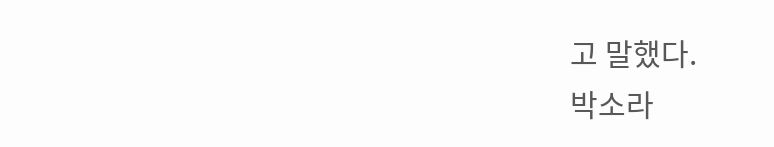고 말했다.
박소라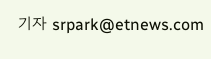기자 srpark@etnews.com